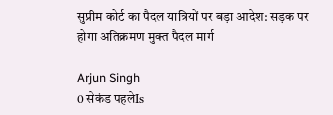सुप्रीम कोर्ट का पैदल यात्रियों पर बड़ा आदेश: सड़क पर होगा अतिक्रमण मुक्त पैदल मार्ग

Arjun Singh
0 सेकंड पहलेIs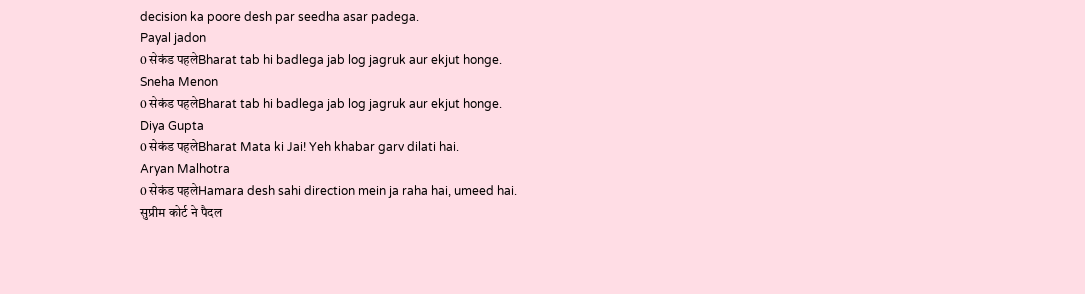decision ka poore desh par seedha asar padega.
Payal jadon
0 सेकंड पहलेBharat tab hi badlega jab log jagruk aur ekjut honge.
Sneha Menon
0 सेकंड पहलेBharat tab hi badlega jab log jagruk aur ekjut honge.
Diya Gupta
0 सेकंड पहलेBharat Mata ki Jai! Yeh khabar garv dilati hai.
Aryan Malhotra
0 सेकंड पहलेHamara desh sahi direction mein ja raha hai, umeed hai.
सुप्रीम कोर्ट ने पैदल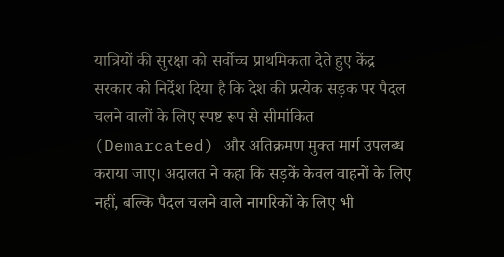यात्रियों की सुरक्षा को सर्वोच्च प्राथमिकता देते हुए केंद्र सरकार को निर्देश दिया है कि देश की प्रत्येक सड़क पर पैदल चलने वालों के लिए स्पष्ट रूप से सीमांकित (Demarcated) और अतिक्रमण मुक्त मार्ग उपलब्ध कराया जाए। अदालत ने कहा कि सड़कें केवल वाहनों के लिए नहीं, बल्कि पैदल चलने वाले नागरिकों के लिए भी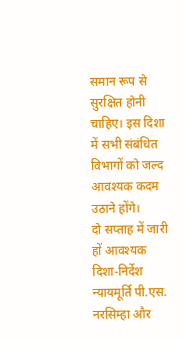समान रूप से सुरक्षित होनी चाहिए। इस दिशा में सभी संबंधित विभागों को जल्द आवश्यक कदम उठाने होंगे।
दो सप्ताह में जारी हों आवश्यक दिशा-निर्देश
न्यायमूर्ति पी.एस. नरसिम्हा और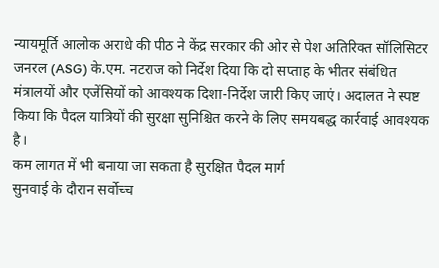न्यायमूर्ति आलोक अराधे की पीठ ने केंद्र सरकार की ओर से पेश अतिरिक्त सॉलिसिटर जनरल (ASG) के.एम. नटराज को निर्देश दिया कि दो सप्ताह के भीतर संबंधित मंत्रालयों और एजेंसियों को आवश्यक दिशा-निर्देश जारी किए जाएं। अदालत ने स्पष्ट किया कि पैदल यात्रियों की सुरक्षा सुनिश्चित करने के लिए समयबद्ध कार्रवाई आवश्यक है।
कम लागत में भी बनाया जा सकता है सुरक्षित पैदल मार्ग
सुनवाई के दौरान सर्वोच्च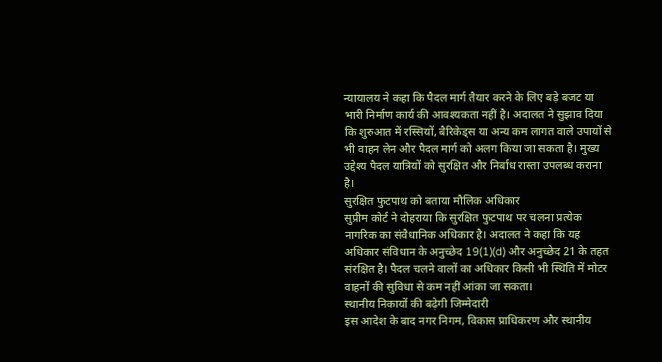न्यायालय ने कहा कि पैदल मार्ग तैयार करने के लिए बड़े बजट या भारी निर्माण कार्य की आवश्यकता नहीं है। अदालत ने सुझाव दिया कि शुरुआत में रस्सियों, बैरिकेड्स या अन्य कम लागत वाले उपायों से भी वाहन लेन और पैदल मार्ग को अलग किया जा सकता है। मुख्य उद्देश्य पैदल यात्रियों को सुरक्षित और निर्बाध रास्ता उपलब्ध कराना है।
सुरक्षित फुटपाथ को बताया मौलिक अधिकार
सुप्रीम कोर्ट ने दोहराया कि सुरक्षित फुटपाथ पर चलना प्रत्येक नागरिक का संवैधानिक अधिकार है। अदालत ने कहा कि यह अधिकार संविधान के अनुच्छेद 19(1)(d) और अनुच्छेद 21 के तहत संरक्षित है। पैदल चलने वालों का अधिकार किसी भी स्थिति में मोटर वाहनों की सुविधा से कम नहीं आंका जा सकता।
स्थानीय निकायों की बढ़ेगी जिम्मेदारी
इस आदेश के बाद नगर निगम, विकास प्राधिकरण और स्थानीय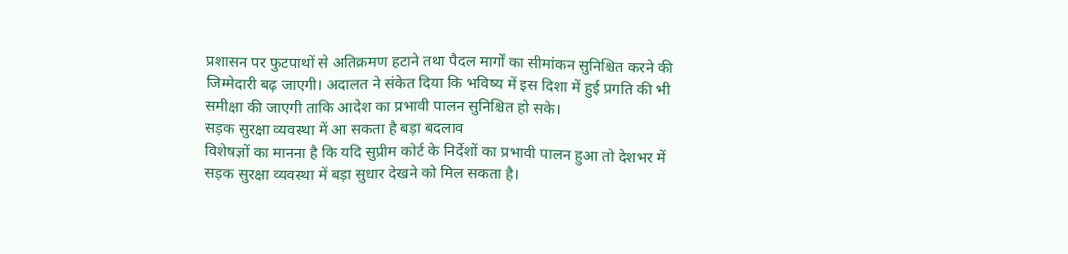प्रशासन पर फुटपाथों से अतिक्रमण हटाने तथा पैदल मार्गों का सीमांकन सुनिश्चित करने की जिम्मेदारी बढ़ जाएगी। अदालत ने संकेत दिया कि भविष्य में इस दिशा में हुई प्रगति की भी समीक्षा की जाएगी ताकि आदेश का प्रभावी पालन सुनिश्चित हो सके।
सड़क सुरक्षा व्यवस्था में आ सकता है बड़ा बदलाव
विशेषज्ञों का मानना है कि यदि सुप्रीम कोर्ट के निर्देशों का प्रभावी पालन हुआ तो देशभर में सड़क सुरक्षा व्यवस्था में बड़ा सुधार देखने को मिल सकता है।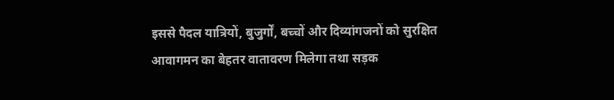इससे पैदल यात्रियों, बुजुर्गों, बच्चों और दिव्यांगजनों को सुरक्षित आवागमन का बेहतर वातावरण मिलेगा तथा सड़क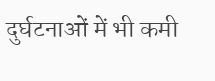दुर्घटनाओं में भी कमी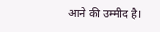आने की उम्मीद है।